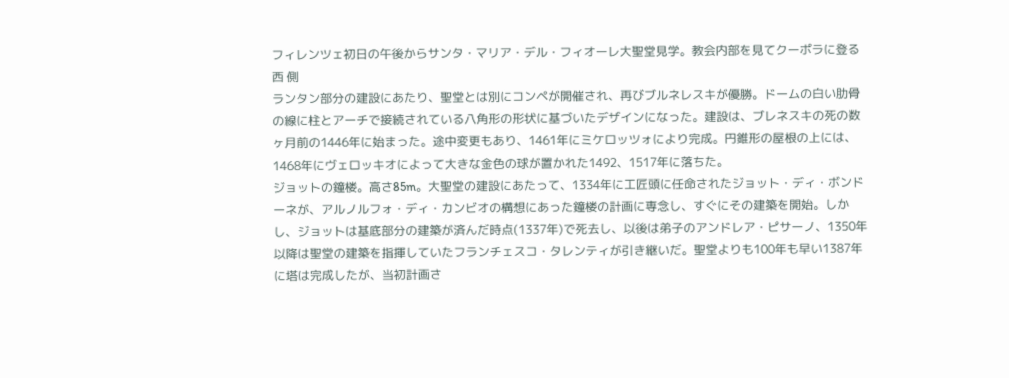フィレンツェ初日の午後からサンタ・マリア・デル・フィオーレ大聖堂見学。教会内部を見てクーポラに登る
西 側
ランタン部分の建設にあたり、聖堂とは別にコンペが開催され、再びブルネレスキが優勝。ドームの白い肋骨の線に柱とアーチで接続されている八角形の形状に基づいたデザインになった。建設は、ブレネスキの死の数ヶ月前の1446年に始まった。途中変更もあり、1461年にミケロッツォにより完成。円錐形の屋根の上には、1468年にヴェロッキオによって大きな金色の球が置かれた1492、1517年に落ちた。
ジョットの鐘楼。高さ85m。大聖堂の建設にあたって、1334年に工匠頭に任命されたジョット・ディ・ボンドーネが、アルノルフォ・ディ・カンビオの構想にあった鐘楼の計画に専念し、すぐにその建築を開始。しかし、ジョットは基底部分の建築が済んだ時点(1337年)で死去し、以後は弟子のアンドレア・ピサーノ、1350年以降は聖堂の建築を指揮していたフランチェスコ・タレンティが引き継いだ。聖堂よりも100年も早い1387年に塔は完成したが、当初計画さ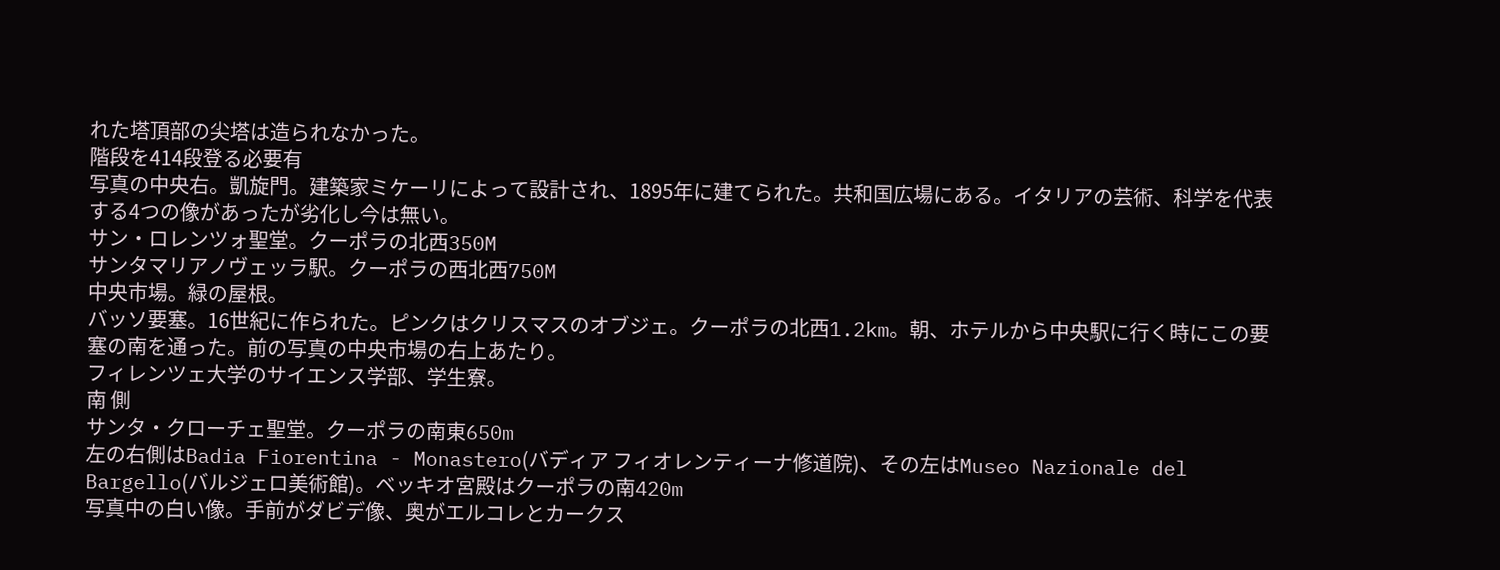れた塔頂部の尖塔は造られなかった。
階段を414段登る必要有
写真の中央右。凱旋門。建築家ミケーリによって設計され、1895年に建てられた。共和国広場にある。イタリアの芸術、科学を代表する4つの像があったが劣化し今は無い。
サン・ロレンツォ聖堂。クーポラの北西350M
サンタマリアノヴェッラ駅。クーポラの西北西750M
中央市場。緑の屋根。
バッソ要塞。16世紀に作られた。ピンクはクリスマスのオブジェ。クーポラの北西1.2km。朝、ホテルから中央駅に行く時にこの要塞の南を通った。前の写真の中央市場の右上あたり。
フィレンツェ大学のサイエンス学部、学生寮。
南 側
サンタ・クローチェ聖堂。クーポラの南東650m
左の右側はBadia Fiorentina - Monastero(バディア フィオレンティーナ修道院)、その左はMuseo Nazionale del Bargello(バルジェロ美術館)。ベッキオ宮殿はクーポラの南420m
写真中の白い像。手前がダビデ像、奥がエルコレとカークス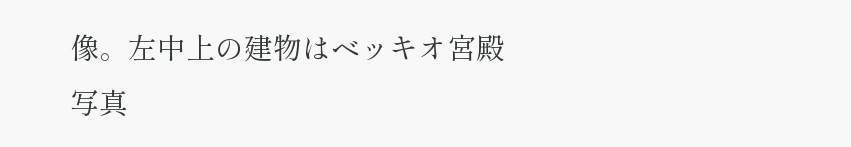像。左中上の建物はベッキオ宮殿
写真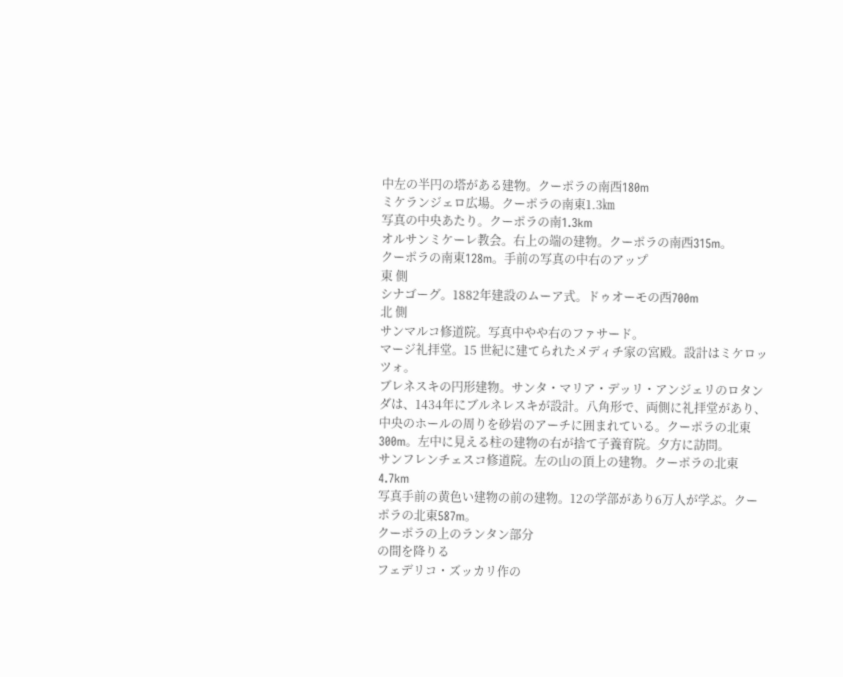中左の半円の塔がある建物。クーポラの南西180m
ミケランジェロ広場。クーポラの南東1.3㎞
写真の中央あたり。クーポラの南1.3km
オルサンミケーレ教会。右上の端の建物。クーポラの南西315m。
クーポラの南東128m。手前の写真の中右のアップ
東 側
シナゴーグ。1882年建設のムーア式。ドゥオーモの西700m
北 側
サンマルコ修道院。写真中やや右のファサード。
マージ礼拝堂。15 世紀に建てられたメディチ家の宮殿。設計はミケロッツォ。
ブレネスキの円形建物。サンタ・マリア・デッリ・アンジェリのロタンダは、1434年にブルネレスキが設計。八角形で、両側に礼拝堂があり、中央のホールの周りを砂岩のアーチに囲まれている。クーポラの北東300m。左中に見える柱の建物の右が捨て子養育院。夕方に訪問。
サンフレンチェスコ修道院。左の山の頂上の建物。クーポラの北東4.7km
写真手前の黄色い建物の前の建物。12の学部があり6万人が学ぶ。クーポラの北東587m。
クーポラの上のランタン部分
の間を降りる
フェデリコ・ズッカリ作の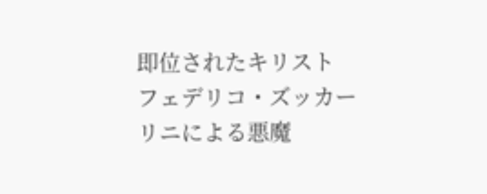即位されたキリスト
フェデリコ・ズッカーリニによる悪魔